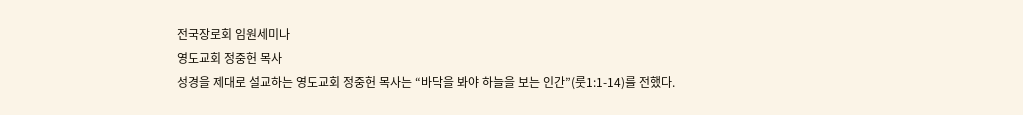전국장로회 임원세미나
영도교회 정중헌 목사
성경을 제대로 설교하는 영도교회 정중헌 목사는 “바닥을 봐야 하늘을 보는 인간”(룻1:1-14)를 전했다.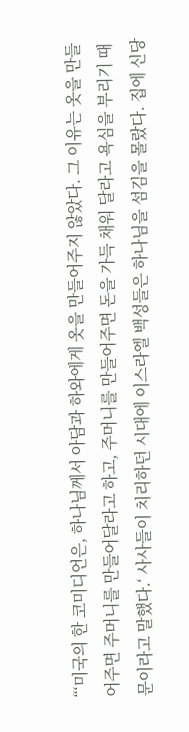“‘미국의 한 코미디언은, 하나님께서 아담과 하와에게 옷을 만들어주지 않았다. 그 이유는 옷을 만들어주면 주머니를 만들어달라고 하고, 주머니를 만들어주면 돈을 가득 채워 달라고 욕심을 부리기 때문이라고 말했다.‘ 사사들이 치리하던 시대에 이스라엘 백성들은 하나님을 섬김을 몰랐다. 집에 신당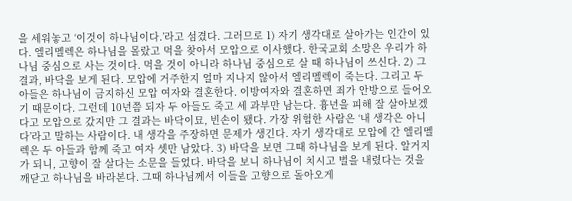을 세워놓고 ‘이것이 하나님이다.’라고 섬겼다. 그러므로 1) 자기 생각대로 살아가는 인간이 있다. 엘리멜렉은 하나님을 몰랐고 먹을 찾아서 모압으로 이사했다. 한국교회 소망은 우리가 하나님 중심으로 사는 것이다. 먹을 것이 아니라 하나님 중심으로 살 때 하나님이 쓰신다. 2) 그 결과, 바닥을 보게 된다. 모압에 거주한지 얼마 지나지 않아서 엘리멜렉이 죽는다. 그리고 두 아들은 하나님이 금지하신 모압 여자와 결혼한다. 이방여자와 결혼하면 죄가 안방으로 들어오기 때문이다. 그런데 10년쯤 되자 두 아들도 죽고 세 과부만 남는다. 흉년을 피해 잘 살아보겠다고 모압으로 갔지만 그 결과는 바닥이묘, 빈손이 됐다. 가장 위험한 사람은 ‘내 생각은 아니다’라고 말하는 사람이다. 내 생각을 주장하면 문제가 생긴다. 자기 생각대로 모압에 간 엘리멜렉은 두 아들과 함께 죽고 여자 셋만 남았다. 3) 바닥을 보면 그때 하나님을 보게 된다. 알거지가 되니, 고향이 잘 살다는 소문을 들었다. 바닥을 보니 하나님이 치시고 벌을 내렸다는 것을 깨닫고 하나님을 바라본다. 그때 하나님께서 이들을 고향으로 돌아오게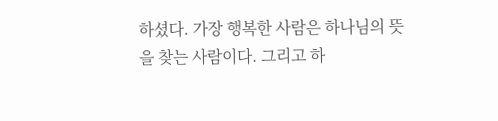하셨다. 가장 행복한 사람은 하나님의 뜻을 찾는 사람이다. 그리고 하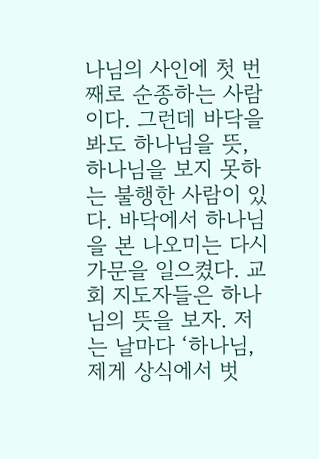나님의 사인에 첫 번째로 순종하는 사람이다. 그런데 바닥을 봐도 하나님을 뜻, 하나님을 보지 못하는 불행한 사람이 있다. 바닥에서 하나님을 본 나오미는 다시 가문을 일으켰다. 교회 지도자들은 하나님의 뜻을 보자. 저는 날마다 ‘하나님, 제게 상식에서 벗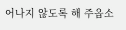어나지 않도록 해 주옵소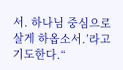서. 하나님 중심으로 살게 하옵소서.’라고 기도한다.“